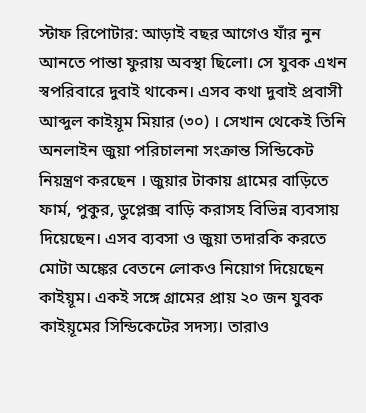স্টাফ রিপোটার: আড়াই বছর আগেও যাঁর নুন আনতে পান্তা ফুরায় অবস্থা ছিলো। সে যুবক এখন স্বপরিবারে দুবাই থাকেন। এসব কথা দুবাই প্রবাসী আব্দুল কাইয়ূম মিয়ার (৩০) । সেখান থেকেই তিনি অনলাইন জুয়া পরিচালনা সংক্রান্ত সিন্ডিকেট নিয়ন্ত্রণ করছেন । জুয়ার টাকায় গ্রামের বাড়িতে ফার্ম, পুকুর, ডুপ্লেক্স বাড়ি করাসহ বিভিন্ন ব্যবসায় দিয়েছেন। এসব ব্যবসা ও জুয়া তদারকি করতে মোটা অঙ্কের বেতনে লোকও নিয়োগ দিয়েছেন কাইয়ূম। একই সঙ্গে গ্রামের প্রায় ২০ জন যুবক কাইয়ূমের সিন্ডিকেটের সদস্য। তারাও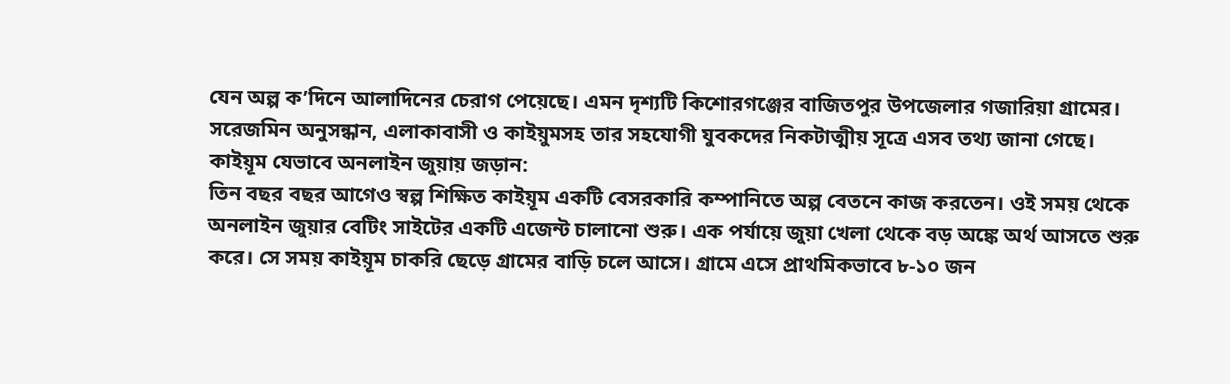যেন অল্প ক’দিনে আলাদিনের চেরাগ পেয়েছে। এমন দৃশ্যটি কিশোরগঞ্জের বাজিতপুর উপজেলার গজারিয়া গ্রামের। সরেজমিন অনুসন্ধান, এলাকাবাসী ও কাইয়ুমসহ তার সহযোগী যুবকদের নিকটাত্মীয় সূত্রে এসব তথ্য জানা গেছে।
কাইয়ূম যেভাবে অনলাইন জুয়ায় জড়ান:
তিন বছর বছর আগেও স্বল্প শিক্ষিত কাইয়ূম একটি বেসরকারি কম্পানিতে অল্প বেতনে কাজ করতেন। ওই সময় থেকে অনলাইন জুয়ার বেটিং সাইটের একটি এজেন্ট চালানো শুরু। এক পর্যায়ে জুয়া খেলা থেকে বড় অঙ্কে অর্থ আসতে শুরু করে। সে সময় কাইয়ূম চাকরি ছেড়ে গ্রামের বাড়ি চলে আসে। গ্রামে এসে প্রাথমিকভাবে ৮-১০ জন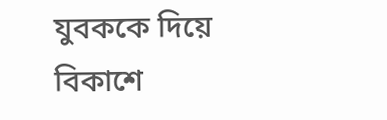যুবককে দিয়ে বিকাশে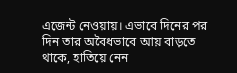এজেন্ট নেওয়ায়। এভাবে দিনের পর দিন তার অবৈধভাবে আয় বাড়তে থাকে, হাতিয়ে নেন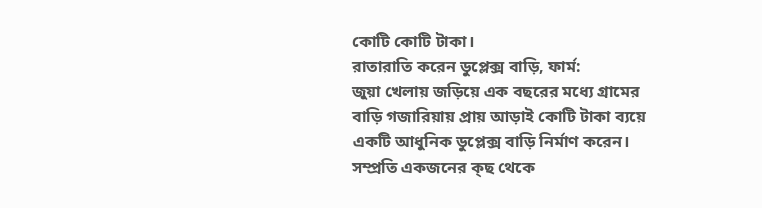কোটি কোটি টাকা।
রাতারাতি করেন ডুপ্লেক্স বাড়ি, ফার্ম:
জুয়া খেলায় জড়িয়ে এক বছরের মধ্যে গ্রামের বাড়ি গজারিয়ায় প্রায় আড়াই কোটি টাকা ব্যয়ে একটি আধুনিক ডুপ্লেক্স বাড়ি নির্মাণ করেন। সম্প্রতি একজনের ক্ছ থেকে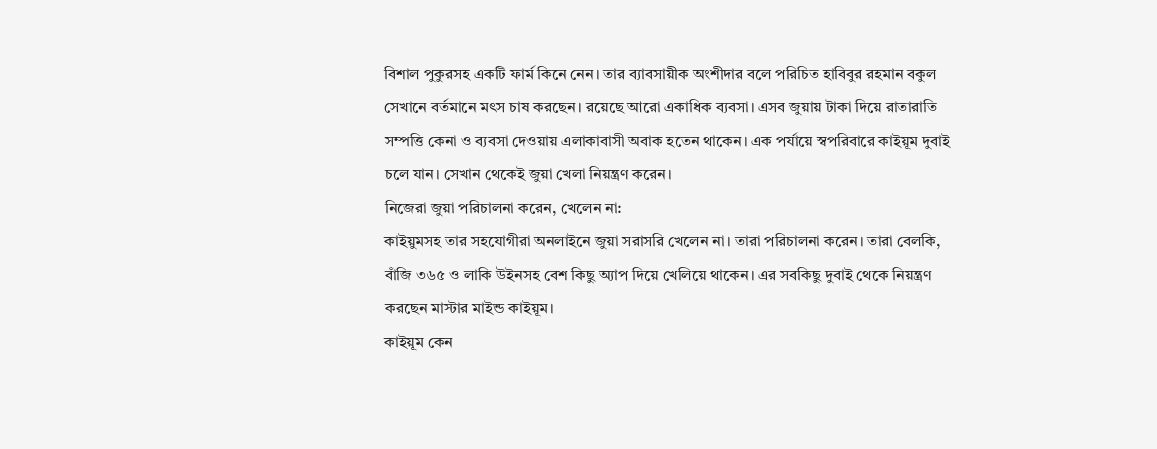বিশাল পুকুরসহ একটি ফার্ম কিনে নেন। তার ব্যাবসায়ীক অংশীদার বলে পরিচিত হাবিবুর রহমান বকুল সেখানে বর্তমানে মৎস চাষ করছেন। রয়েছে আরো একাধিক ব্যবসা। এসব জুয়ায় টাকা দিয়ে রাতারাতি সম্পত্তি কেনা ও ব্যবসা দেওয়ায় এলাকাবাসী অবাক হতেন থাকেন। এক পর্যায়ে স্বপরিবারে কাইয়ূম দুবাই চলে যান। সেখান থেকেই জুয়া খেলা নিয়ন্ত্রণ করেন।
নিজেরা জুয়া পরিচালনা করেন, খেলেন না:
কাইয়ুমসহ তার সহযোগীরা অনলাইনে জুয়া সরাসরি খেলেন না। তারা পরিচালনা করেন। তারা বেলকি, বাঁজি ৩৬৫ ও লাকি উইনসহ বেশ কিছু অ্যাপ দিয়ে খেলিয়ে থাকেন। এর সবকিছু দুবাই থেকে নিয়ন্ত্রণ করছেন মাস্টার মাইন্ড কাইয়ূম।
কাইয়ূম কেন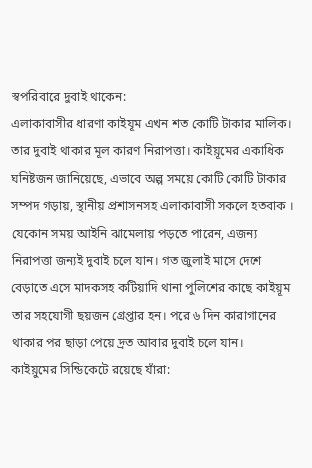স্বপরিবারে দুবাই থাকেন:
এলাকাবাসীর ধারণা কাইযূম এখন শত কোটি টাকার মালিক। তার দুবাই থাকার মূল কারণ নিরাপত্তা। কাইয়ূমের একাধিক ঘনিষ্টজন জানিয়েছে, এভাবে অল্প সময়ে কোটি কোটি টাকার সম্পদ গড়ায়, স্থানীয় প্রশাসনসহ এলাকাবাসী সকলে হতবাক । যেকোন সময় আইনি ঝামেলায় পড়তে পারেন, এজন্য নিরাপত্তা জন্যই দুবাই চলে যান। গত জুলাই মাসে দেশে বেড়াতে এসে মাদকসহ কটিয়াদি থানা পুলিশের কাছে কাইয়ূম তার সহযোগী ছয়জন গ্রেপ্তার হন। পরে ৬ দিন কারাগানের থাকার পর ছাড়া পেয়ে দ্রত আবার দুবাই চলে যান।
কাইয়ুমের সিন্ডিকেটে রয়েছে যাঁরা: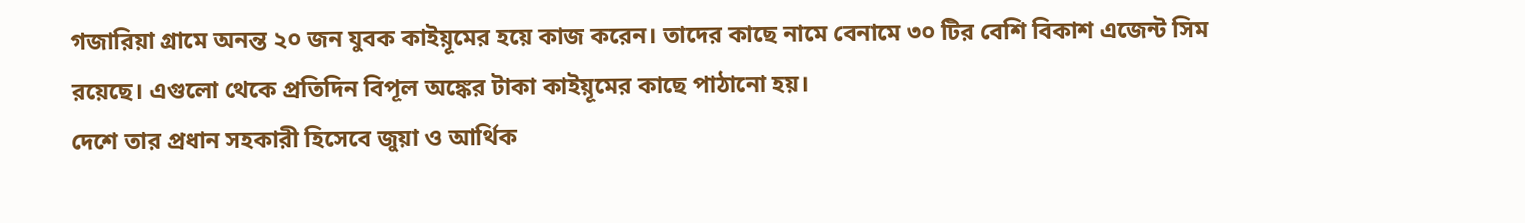গজারিয়া গ্রামে অনন্ত ২০ জন যুবক কাইয়ূমের হয়ে কাজ করেন। তাদের কাছে নামে বেনামে ৩০ টির বেশি বিকাশ এজেন্ট সিম রয়েছে। এগুলো থেকে প্রতিদিন বিপূল অঙ্কের টাকা কাইয়ূমের কাছে পাঠানো হয়।
দেশে তার প্রধান সহকারী হিসেবে জুয়া ও আর্থিক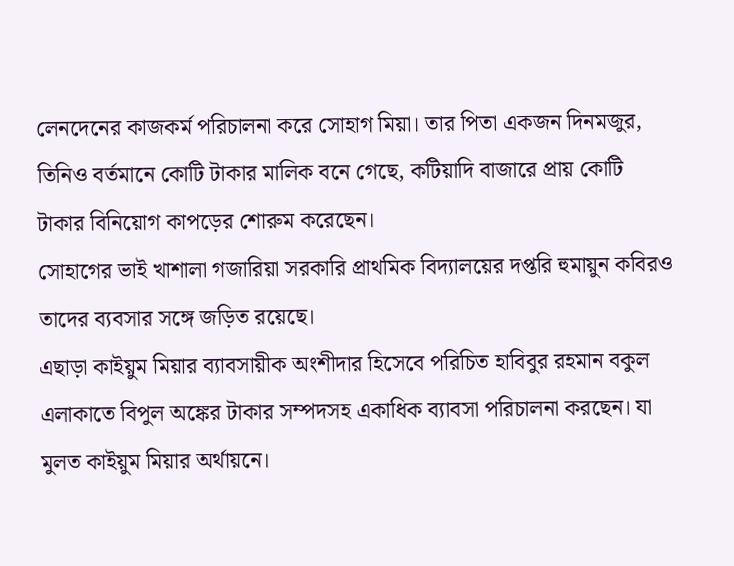লেনদেনের কাজকর্ম পরিচালনা করে সোহাগ মিয়া। তার পিতা একজন দিনমজুর, তিনিও বর্তমানে কোটি টাকার মালিক বনে গেছে, কটিয়াদি বাজারে প্রায় কোটি টাকার বিনিয়োগ কাপড়ের শোরুম করেছেন।
সোহাগের ভাই খাশালা গজারিয়া সরকারি প্রাথমিক বিদ্যালয়ের দপ্তরি হুমায়ুন কবিরও তাদের ব্যবসার সঙ্গে জড়িত রয়েছে।
এছাড়া কাইয়ুম মিয়ার ব্যাবসায়ীক অংশীদার হিসেবে পরিচিত হাবিবুর রহমান বকুল এলাকাতে বিপুল অঙ্কের টাকার সম্পদসহ একাধিক ব্যাবসা পরিচালনা করছেন। যা মুলত কাইয়ুম মিয়ার অর্থায়নে।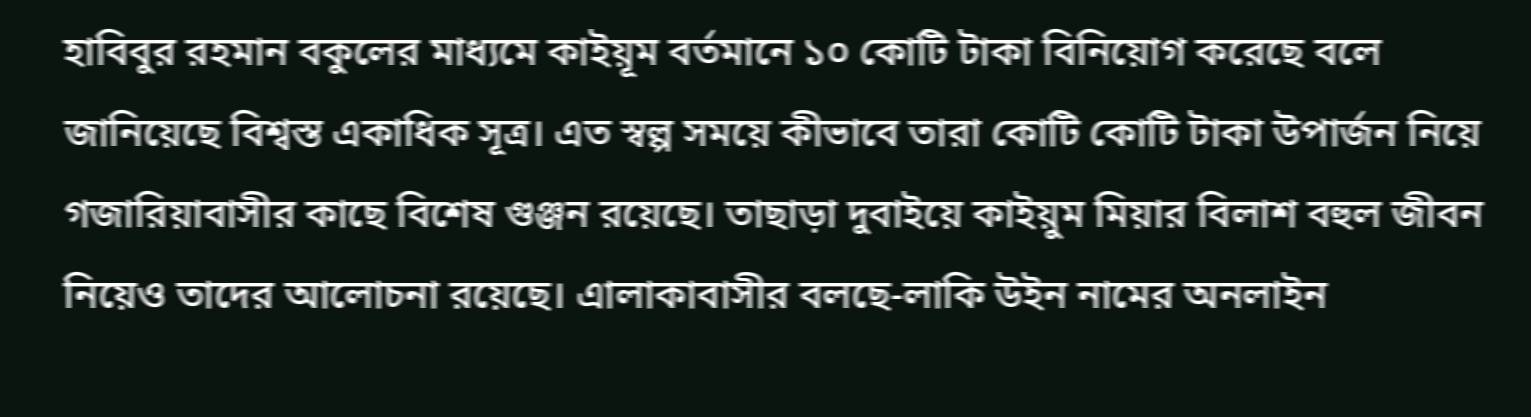হাবিবুর রহমান বকুলের মাধ্যমে কাইয়ূম বর্তমানে ১০ কোটি টাকা বিনিয়োগ করেছে বলে জানিয়েছে বিশ্বস্ত একাধিক সূত্র। এত স্বল্প সময়ে কীভাবে তারা কোটি কোটি টাকা উপার্জন নিয়ে গজারিয়াবাসীর কাছে বিশেষ গুঞ্জন রয়েছে। তাছাড়া দুবাইয়ে কাইয়ুম মিয়ার বিলাশ বহুল জীবন নিয়েও তাদের আলোচনা রয়েছে। এালাকাবাসীর বলছে-লাকি উইন নামের অনলাইন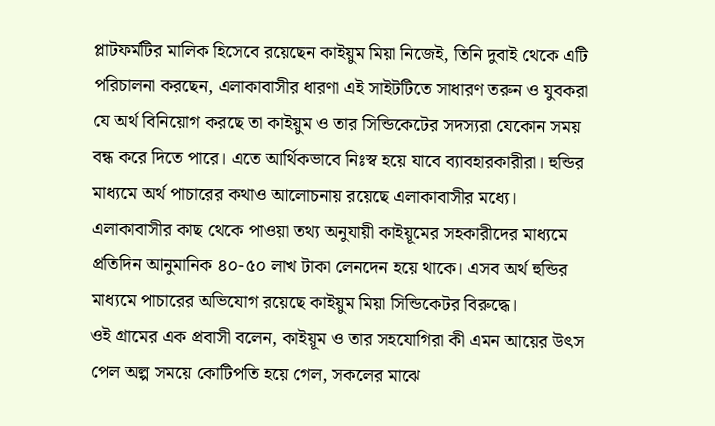প্লাটফর্মটির মালিক হিসেবে রয়েছেন কাইয়ুম মিয়া নিজেই, তিনি দুবাই থেকে এটি পরিচালনা করছেন, এলাকাবাসীর ধারণা এই সাইটটিতে সাধারণ তরুন ও যুবকরা যে অর্থ বিনিয়োগ করছে তা কাইয়ুম ও তার সিন্ডিকেটের সদস্যরা যেকোন সময় বন্ধ করে দিতে পারে। এতে আর্থিকভাবে নিঃস্ব হয়ে যাবে ব্যাবহারকারীরা। হুন্ডির মাধ্যমে অর্থ পাচারের কথাও আলোচনায় রয়েছে এলাকাবাসীর মধ্যে।
এলাকাবাসীর কাছ থেকে পাওয়া তথ্য অনুযায়ী কাইয়ূমের সহকারীদের মাধ্যমে প্রতিদিন আনুমানিক ৪০-৫০ লাখ টাকা লেনদেন হয়ে থাকে। এসব অর্থ হুন্ডির মাধ্যমে পাচারের অভিযোগ রয়েছে কাইয়ুম মিয়া সিন্ডিকেটর বিরুদ্ধে।
ওই গ্রামের এক প্রবাসী বলেন, কাইয়ূম ও তার সহযোগিরা কী এমন আয়ের উৎস পেল অল্প সময়ে কোটিপতি হয়ে গেল, সকলের মাঝে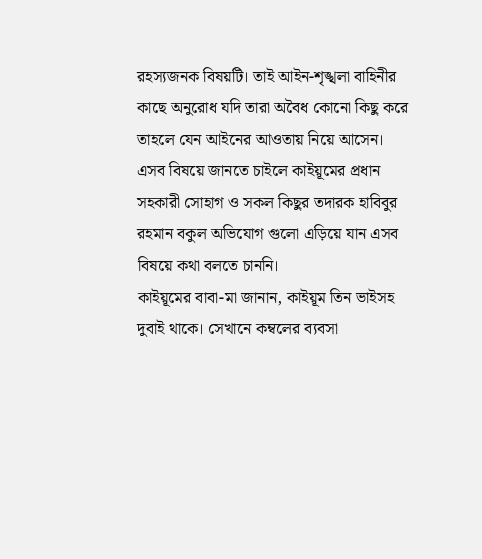রহস্যজনক বিষয়টি। তাই আইন-শৃঙ্খলা বাহিনীর কাছে অনুরোধ যদি তারা অবৈধ কোনো কিছু করে তাহলে যেন আইনের আওতায় নিয়ে আসেন।
এসব বিষয়ে জানতে চাইলে কাইয়ূমের প্রধান সহকারী সোহাগ ও সকল কিছুর তদারক হাবিবুর রহমান বকুল অভিযোগ গুলো এড়িয়ে যান এসব বিষয়ে কথা বলতে চাননি।
কাইয়ূমের বাবা-মা জানান, কাইয়ূম তিন ভাইসহ দুবাই থাকে। সেখানে কম্বলের ব্যবসা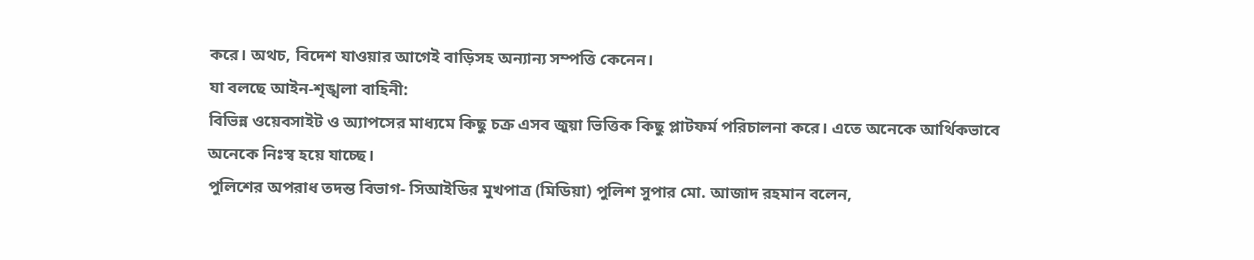করে। অথচ, বিদেশ যাওয়ার আগেই বাড়িসহ অন্যান্য সম্পত্তি কেনেন।
যা বলছে আইন-শৃঙ্খলা বাহিনী:
বিভিন্ন ওয়েবসাইট ও অ্যাপসের মাধ্যমে কিছু চক্র এসব জুয়া ভিত্তিক কিছু প্লাটফর্ম পরিচালনা করে। এতে অনেকে আর্থিকভাবে অনেকে নিঃস্ব হয়ে যাচ্ছে।
পুলিশের অপরাধ তদন্ত বিভাগ- সিআইডির মুখপাত্র (মিডিয়া) পুলিশ সুপার মো. আজাদ রহমান বলেন,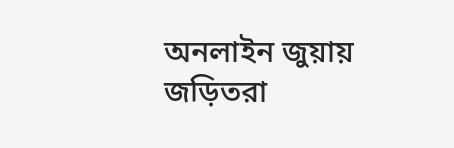অনলাইন জুয়ায় জড়িতরা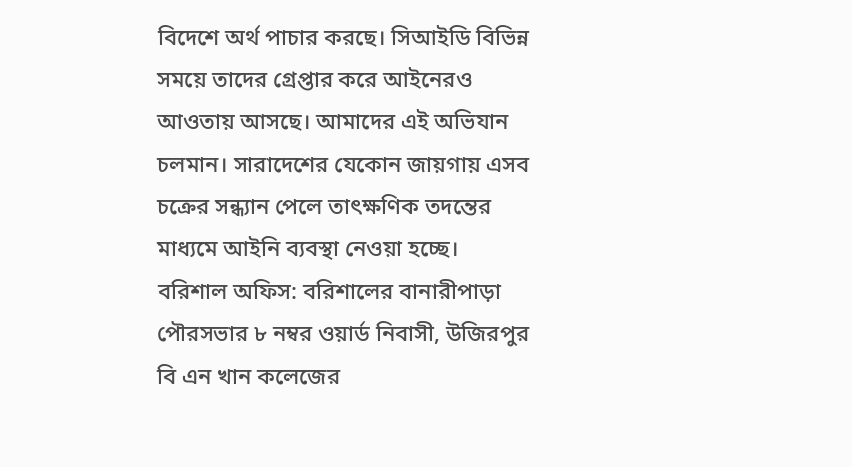বিদেশে অর্থ পাচার করছে। সিআইডি বিভিন্ন সময়ে তাদের গ্রেপ্তার করে আইনেরও আওতায় আসছে। আমাদের এই অভিযান চলমান। সারাদেশের যেকোন জায়গায় এসব চক্রের সন্ধ্যান পেলে তাৎক্ষণিক তদন্তের মাধ্যমে আইনি ব্যবস্থা নেওয়া হচ্ছে।
বরিশাল অফিস: বরিশালের বানারীপাড়া পৌরসভার ৮ নম্বর ওয়ার্ড নিবাসী, উজিরপুর বি এন খান কলেজের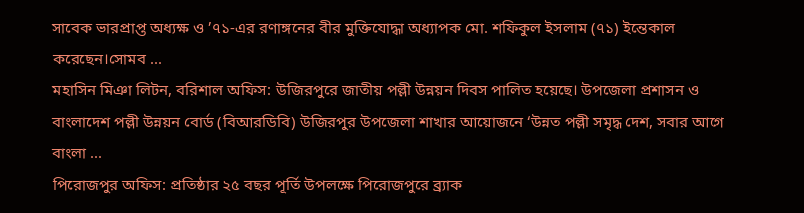সাবেক ভারপ্রাপ্ত অধ্যক্ষ ও ’৭১-এর রণাঙ্গনের বীর মুক্তিযোদ্ধা অধ্যাপক মো. শফিকুল ইসলাম (৭১) ইন্তেকাল করেছেন।সোমব ...
মহাসিন মিঞা লিটন, বরিশাল অফিস: উজিরপুরে জাতীয় পল্লী উন্নয়ন দিবস পালিত হয়েছে। উপজেলা প্রশাসন ও বাংলাদেশ পল্লী উন্নয়ন বোর্ড (বিআরডিবি) উজিরপুর উপজেলা শাখার আয়োজনে ‘উন্নত পল্লী সমৃদ্ধ দেশ, সবার আগে বাংলা ...
পিরোজপুর অফিস: প্রতিষ্ঠার ২৫ বছর পূর্তি উপলক্ষে পিরোজপুরে ব্র্যাক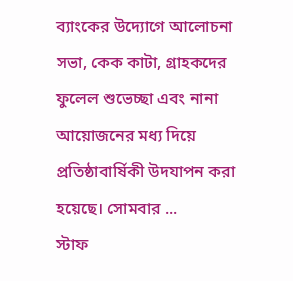ব্যাংকের উদ্যোগে আলোচনা সভা, কেক কাটা, গ্রাহকদের ফুলেল শুভেচ্ছা এবং নানা আয়োজনের মধ্য দিয়ে প্রতিষ্ঠাবার্ষিকী উদযাপন করা হয়েছে। সোমবার ...
স্টাফ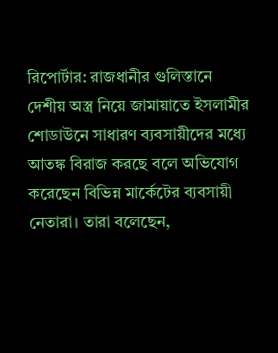রিপোর্টার: রাজধানীর গুলিস্তানে দেশীয় অস্ত্র নিয়ে জামায়াতে ইসলামীর শোডাউনে সাধারণ ব্যবসায়ীদের মধ্যে আতঙ্ক বিরাজ করছে বলে অভিযোগ করেছেন বিভিন্ন মার্কেটের ব্যবসায়ী নেতারা। তারা বলেছেন,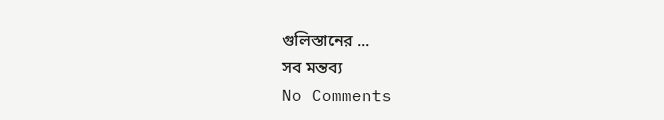গুলিস্তানের ...
সব মন্তব্য
No Comments